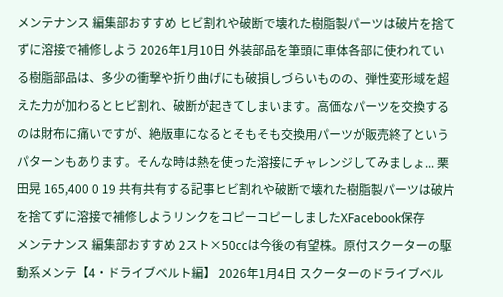メンテナンス 編集部おすすめ ヒビ割れや破断で壊れた樹脂製パーツは破片を捨てずに溶接で補修しよう 2026年1月10日 外装部品を筆頭に車体各部に使われている樹脂部品は、多少の衝撃や折り曲げにも破損しづらいものの、弾性変形域を超えた力が加わるとヒビ割れ、破断が起きてしまいます。高価なパーツを交換するのは財布に痛いですが、絶版車になるとそもそも交換用パーツが販売終了というパターンもあります。そんな時は熱を使った溶接にチャレンジしてみましょ... 栗田晃 165,400 0 19 共有共有する記事ヒビ割れや破断で壊れた樹脂製パーツは破片を捨てずに溶接で補修しようリンクをコピーコピーしましたXFacebook保存
メンテナンス 編集部おすすめ 2スト×50ccは今後の有望株。原付スクーターの駆動系メンテ【4・ドライブベルト編】 2026年1月4日 スクーターのドライブベル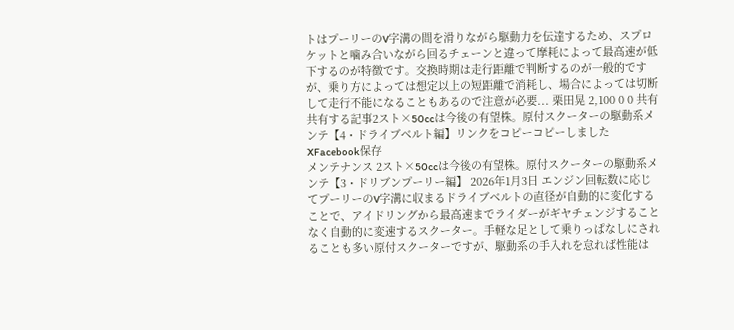トはプーリーのV字溝の間を滑りながら駆動力を伝達するため、スプロケットと噛み合いながら回るチェーンと違って摩耗によって最高速が低下するのが特徴です。交換時期は走行距離で判断するのが一般的ですが、乗り方によっては想定以上の短距離で消耗し、場合によっては切断して走行不能になることもあるので注意が必要... 栗田晃 2,100 0 0 共有共有する記事2スト×50ccは今後の有望株。原付スクーターの駆動系メンテ【4・ドライブベルト編】リンクをコピーコピーしましたXFacebook保存
メンテナンス 2スト×50ccは今後の有望株。原付スクーターの駆動系メンテ【3・ドリブンプーリー編】 2026年1月3日 エンジン回転数に応じてプーリーのV字溝に収まるドライブベルトの直径が自動的に変化することで、アイドリングから最高速までライダーがギヤチェンジすることなく自動的に変速するスクーター。手軽な足として乗りっぱなしにされることも多い原付スクーターですが、駆動系の手入れを怠れば性能は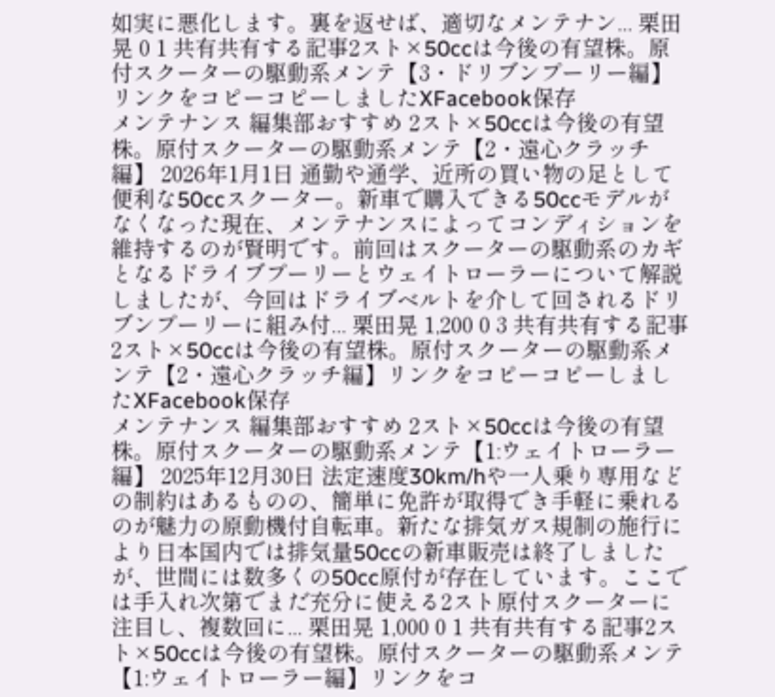如実に悪化します。裏を返せば、適切なメンテナン... 栗田晃 0 1 共有共有する記事2スト×50ccは今後の有望株。原付スクーターの駆動系メンテ【3・ドリブンプーリー編】リンクをコピーコピーしましたXFacebook保存
メンテナンス 編集部おすすめ 2スト×50ccは今後の有望株。原付スクーターの駆動系メンテ【2・遠心クラッチ編】 2026年1月1日 通勤や通学、近所の買い物の足として便利な50ccスクーター。新車で購入できる50ccモデルがなくなった現在、メンテナンスによってコンディションを維持するのが賢明です。前回はスクーターの駆動系のカギとなるドライブプーリーとウェイトローラーについて解説しましたが、今回はドライブベルトを介して回されるドリブンプーリーに組み付... 栗田晃 1,200 0 3 共有共有する記事2スト×50ccは今後の有望株。原付スクーターの駆動系メンテ【2・遠心クラッチ編】リンクをコピーコピーしましたXFacebook保存
メンテナンス 編集部おすすめ 2スト×50ccは今後の有望株。原付スクーターの駆動系メンテ【1:ウェイトローラー編】 2025年12月30日 法定速度30km/hや一人乗り専用などの制約はあるものの、簡単に免許が取得でき手軽に乗れるのが魅力の原動機付自転車。新たな排気ガス規制の施行により日本国内では排気量50ccの新車販売は終了しましたが、世間には数多くの50cc原付が存在しています。ここでは手入れ次第でまだ充分に使える2スト原付スクーターに注目し、複数回に... 栗田晃 1,000 0 1 共有共有する記事2スト×50ccは今後の有望株。原付スクーターの駆動系メンテ【1:ウェイトローラー編】リンクをコ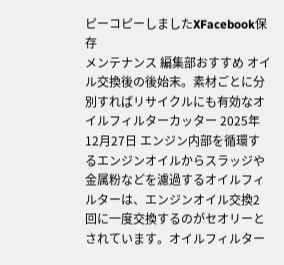ピーコピーしましたXFacebook保存
メンテナンス 編集部おすすめ オイル交換後の後始末。素材ごとに分別すればリサイクルにも有効なオイルフィルターカッター 2025年12月27日 エンジン内部を循環するエンジンオイルからスラッジや金属粉などを濾過するオイルフィルターは、エンジンオイル交換2回に一度交換するのがセオリーとされています。オイルフィルター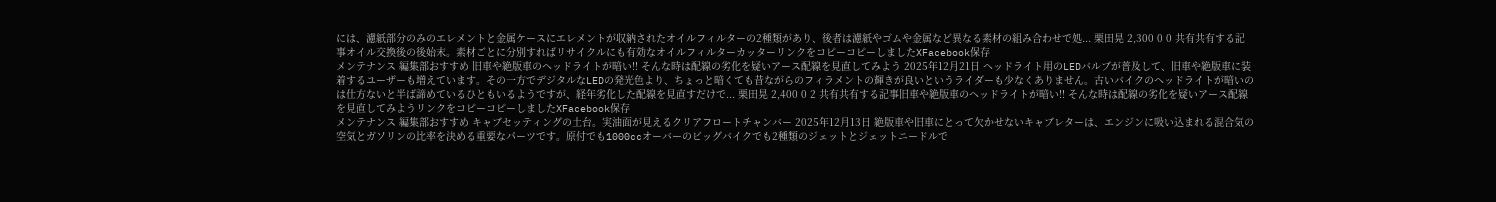には、濾紙部分のみのエレメントと金属ケースにエレメントが収納されたオイルフィルターの2種類があり、後者は濾紙やゴムや金属など異なる素材の組み合わせで処... 栗田晃 2,300 0 0 共有共有する記事オイル交換後の後始末。素材ごとに分別すればリサイクルにも有効なオイルフィルターカッターリンクをコピーコピーしましたXFacebook保存
メンテナンス 編集部おすすめ 旧車や絶版車のヘッドライトが暗い!! そんな時は配線の劣化を疑いアース配線を見直してみよう 2025年12月21日 ヘッドライト用のLEDバルブが普及して、旧車や絶版車に装着するユーザーも増えています。その一方でデジタルなLEDの発光色より、ちょっと暗くても昔ながらのフィラメントの輝きが良いというライダーも少なくありません。古いバイクのヘッドライトが暗いのは仕方ないと半ば諦めているひともいるようですが、経年劣化した配線を見直すだけで... 栗田晃 2,400 0 2 共有共有する記事旧車や絶版車のヘッドライトが暗い!! そんな時は配線の劣化を疑いアース配線を見直してみようリンクをコピーコピーしましたXFacebook保存
メンテナンス 編集部おすすめ キャブセッティングの土台。実油面が見えるクリアフロートチャンバー 2025年12月13日 絶版車や旧車にとって欠かせないキャブレターは、エンジンに吸い込まれる混合気の空気とガソリンの比率を決める重要なパーツです。原付でも1000ccオーバーのビッグバイクでも2種類のジェットとジェットニードルで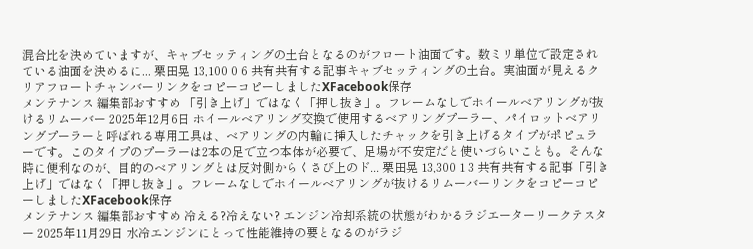混合比を決めていますが、キャブセッティングの土台となるのがフロート油面です。数ミリ単位で設定されている油面を決めるに... 栗田晃 13,100 0 6 共有共有する記事キャブセッティングの土台。実油面が見えるクリアフロートチャンバーリンクをコピーコピーしましたXFacebook保存
メンテナンス 編集部おすすめ 「引き上げ」ではなく「押し抜き」。フレームなしでホイールベアリングが抜けるリムーバー 2025年12月6日 ホイールベアリング交換で使用するベアリングプーラー、パイロットベアリングプーラーと呼ばれる専用工具は、ベアリングの内輪に挿入したチャックを引き上げるタイプがポピュラーです。このタイプのプーラーは2本の足で立つ本体が必要で、足場が不安定だと使いづらいことも。そんな時に便利なのが、目的のベアリングとは反対側からくさび上のド... 栗田晃 13,300 1 3 共有共有する記事「引き上げ」ではなく「押し抜き」。フレームなしでホイールベアリングが抜けるリムーバーリンクをコピーコピーしましたXFacebook保存
メンテナンス 編集部おすすめ 冷える?冷えない? エンジン冷却系統の状態がわかるラジエーターリークテスター 2025年11月29日 水冷エンジンにとって性能維持の要となるのがラジ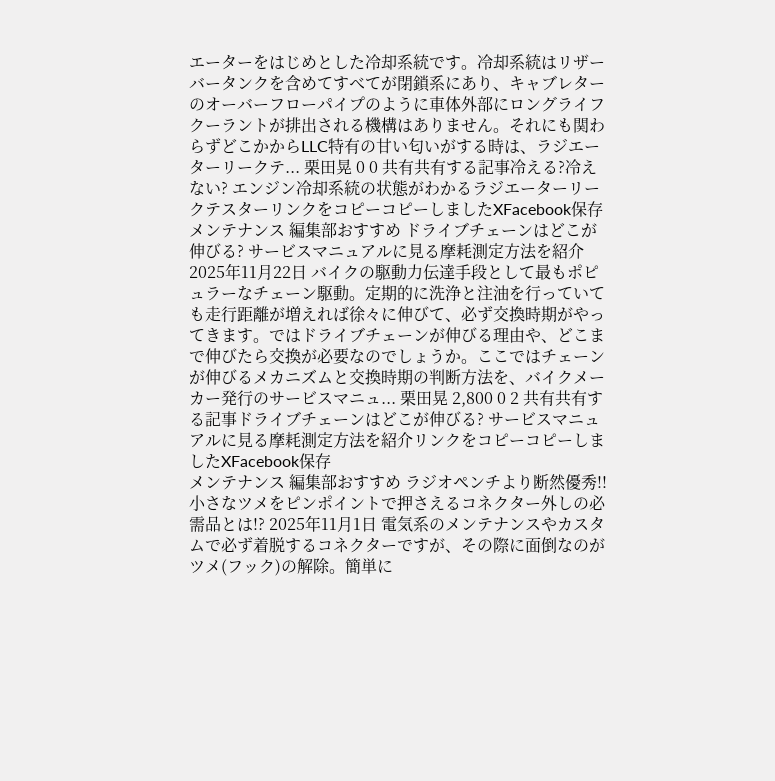エーターをはじめとした冷却系統です。冷却系統はリザーバータンクを含めてすべてが閉鎖系にあり、キャブレターのオーバーフローパイプのように車体外部にロングライフクーラントが排出される機構はありません。それにも関わらずどこかからLLC特有の甘い匂いがする時は、ラジエーターリークテ... 栗田晃 0 0 共有共有する記事冷える?冷えない? エンジン冷却系統の状態がわかるラジエーターリークテスターリンクをコピーコピーしましたXFacebook保存
メンテナンス 編集部おすすめ ドライブチェーンはどこが伸びる? サービスマニュアルに見る摩耗測定方法を紹介 2025年11月22日 バイクの駆動力伝達手段として最もポピュラーなチェーン駆動。定期的に洗浄と注油を行っていても走行距離が増えれば徐々に伸びて、必ず交換時期がやってきます。ではドライブチェーンが伸びる理由や、どこまで伸びたら交換が必要なのでしょうか。ここではチェーンが伸びるメカニズムと交換時期の判断方法を、バイクメーカー発行のサービスマニュ... 栗田晃 2,800 0 2 共有共有する記事ドライブチェーンはどこが伸びる? サービスマニュアルに見る摩耗測定方法を紹介リンクをコピーコピーしましたXFacebook保存
メンテナンス 編集部おすすめ ラジオペンチより断然優秀!! 小さなツメをピンポイントで押さえるコネクター外しの必需品とは!? 2025年11月1日 電気系のメンテナンスやカスタムで必ず着脱するコネクターですが、その際に面倒なのがツメ(フック)の解除。簡単に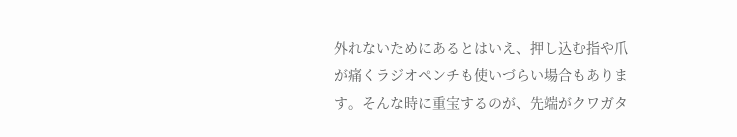外れないためにあるとはいえ、押し込む指や爪が痛くラジオペンチも使いづらい場合もあります。そんな時に重宝するのが、先端がクワガタ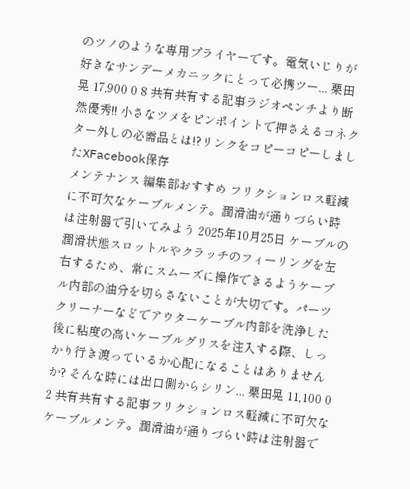のツノのような専用プライヤーです。電気いじりが好きなサンデーメカニックにとって必携ツー... 栗田晃 17,900 0 8 共有共有する記事ラジオペンチより断然優秀!! 小さなツメをピンポイントで押さえるコネクター外しの必需品とは!?リンクをコピーコピーしましたXFacebook保存
メンテナンス 編集部おすすめ フリクションロス軽減に不可欠なケーブルメンテ。潤滑油が通りづらい時は注射器で引いてみよう 2025年10月25日 ケーブルの潤滑状態スロットルやクラッチのフィーリングを左右するため、常にスムーズに操作できるようケーブル内部の油分を切らさないことが大切です。パーツクリーナーなどでアウターケーブル内部を洗浄した後に粘度の高いケーブルグリスを注入する際、しっかり行き渡っているか心配になることはありませんか? そんな時には出口側からシリン... 栗田晃 11,100 0 2 共有共有する記事フリクションロス軽減に不可欠なケーブルメンテ。潤滑油が通りづらい時は注射器で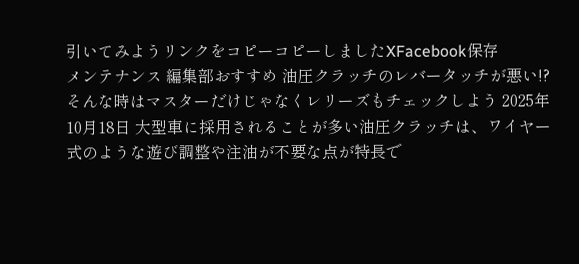引いてみようリンクをコピーコピーしましたXFacebook保存
メンテナンス 編集部おすすめ 油圧クラッチのレバータッチが悪い!? そんな時はマスターだけじゃなくレリーズもチェックしよう 2025年10月18日 大型車に採用されることが多い油圧クラッチは、ワイヤー式のような遊び調整や注油が不要な点が特長で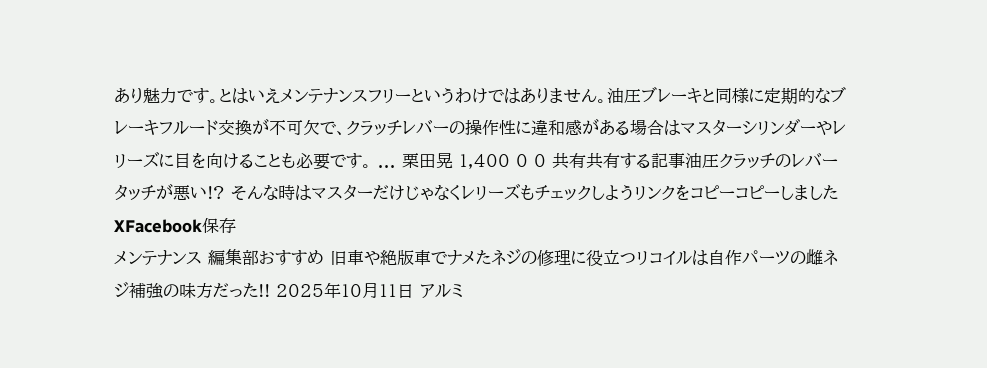あり魅力です。とはいえメンテナンスフリーというわけではありません。油圧ブレーキと同様に定期的なブレーキフルード交換が不可欠で、クラッチレバーの操作性に違和感がある場合はマスターシリンダーやレリーズに目を向けることも必要です。 ... 栗田晃 1,400 0 0 共有共有する記事油圧クラッチのレバータッチが悪い!? そんな時はマスターだけじゃなくレリーズもチェックしようリンクをコピーコピーしましたXFacebook保存
メンテナンス 編集部おすすめ 旧車や絶版車でナメたネジの修理に役立つリコイルは自作パーツの雌ネジ補強の味方だった!! 2025年10月11日 アルミ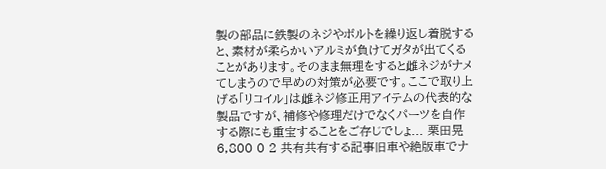製の部品に鉄製のネジやボルトを繰り返し着脱すると、素材が柔らかいアルミが負けてガタが出てくることがあります。そのまま無理をすると雌ネジがナメてしまうので早めの対策が必要です。ここで取り上げる「リコイル」は雌ネジ修正用アイテムの代表的な製品ですが、補修や修理だけでなくパーツを自作する際にも重宝することをご存じでしょ... 栗田晃 6,800 0 2 共有共有する記事旧車や絶版車でナ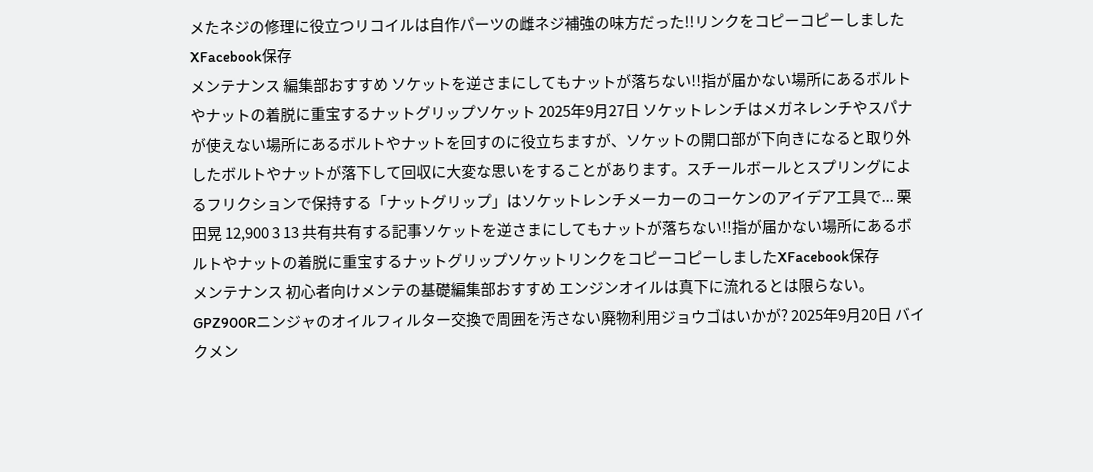メたネジの修理に役立つリコイルは自作パーツの雌ネジ補強の味方だった!!リンクをコピーコピーしましたXFacebook保存
メンテナンス 編集部おすすめ ソケットを逆さまにしてもナットが落ちない!!指が届かない場所にあるボルトやナットの着脱に重宝するナットグリップソケット 2025年9月27日 ソケットレンチはメガネレンチやスパナが使えない場所にあるボルトやナットを回すのに役立ちますが、ソケットの開口部が下向きになると取り外したボルトやナットが落下して回収に大変な思いをすることがあります。スチールボールとスプリングによるフリクションで保持する「ナットグリップ」はソケットレンチメーカーのコーケンのアイデア工具で... 栗田晃 12,900 3 13 共有共有する記事ソケットを逆さまにしてもナットが落ちない!!指が届かない場所にあるボルトやナットの着脱に重宝するナットグリップソケットリンクをコピーコピーしましたXFacebook保存
メンテナンス 初心者向けメンテの基礎編集部おすすめ エンジンオイルは真下に流れるとは限らない。GPZ900Rニンジャのオイルフィルター交換で周囲を汚さない廃物利用ジョウゴはいかが? 2025年9月20日 バイクメン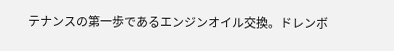テナンスの第一歩であるエンジンオイル交換。ドレンボ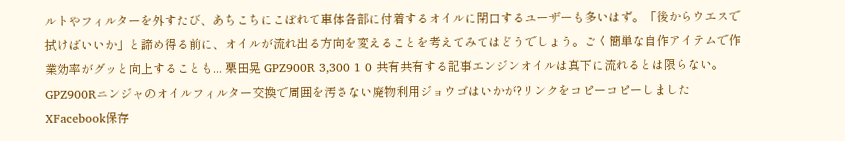ルトやフィルターを外すたび、あちこちにこぼれて車体各部に付着するオイルに閉口するユーザーも多いはず。「後からウエスで拭けばいいか」と諦め得る前に、オイルが流れ出る方向を変えることを考えてみてはどうでしょう。ごく簡単な自作アイテムで作業効率がグッと向上することも... 栗田晃 GPZ900R 3,300 1 0 共有共有する記事エンジンオイルは真下に流れるとは限らない。GPZ900Rニンジャのオイルフィルター交換で周囲を汚さない廃物利用ジョウゴはいかが?リンクをコピーコピーしましたXFacebook保存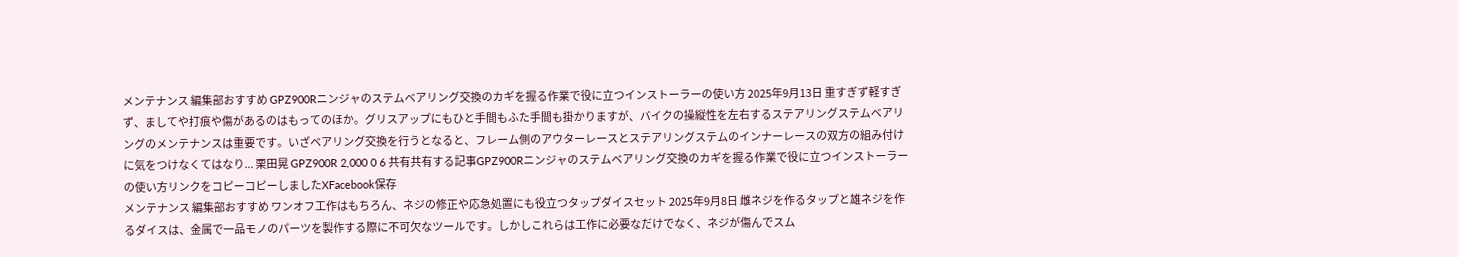メンテナンス 編集部おすすめ GPZ900Rニンジャのステムベアリング交換のカギを握る作業で役に立つインストーラーの使い方 2025年9月13日 重すぎず軽すぎず、ましてや打痕や傷があるのはもってのほか。グリスアップにもひと手間もふた手間も掛かりますが、バイクの操縦性を左右するステアリングステムベアリングのメンテナンスは重要です。いざベアリング交換を行うとなると、フレーム側のアウターレースとステアリングステムのインナーレースの双方の組み付けに気をつけなくてはなり... 栗田晃 GPZ900R 2,000 0 6 共有共有する記事GPZ900Rニンジャのステムベアリング交換のカギを握る作業で役に立つインストーラーの使い方リンクをコピーコピーしましたXFacebook保存
メンテナンス 編集部おすすめ ワンオフ工作はもちろん、ネジの修正や応急処置にも役立つタップダイスセット 2025年9月8日 雌ネジを作るタップと雄ネジを作るダイスは、金属で一品モノのパーツを製作する際に不可欠なツールです。しかしこれらは工作に必要なだけでなく、ネジが傷んでスム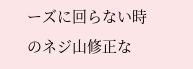ーズに回らない時のネジ山修正な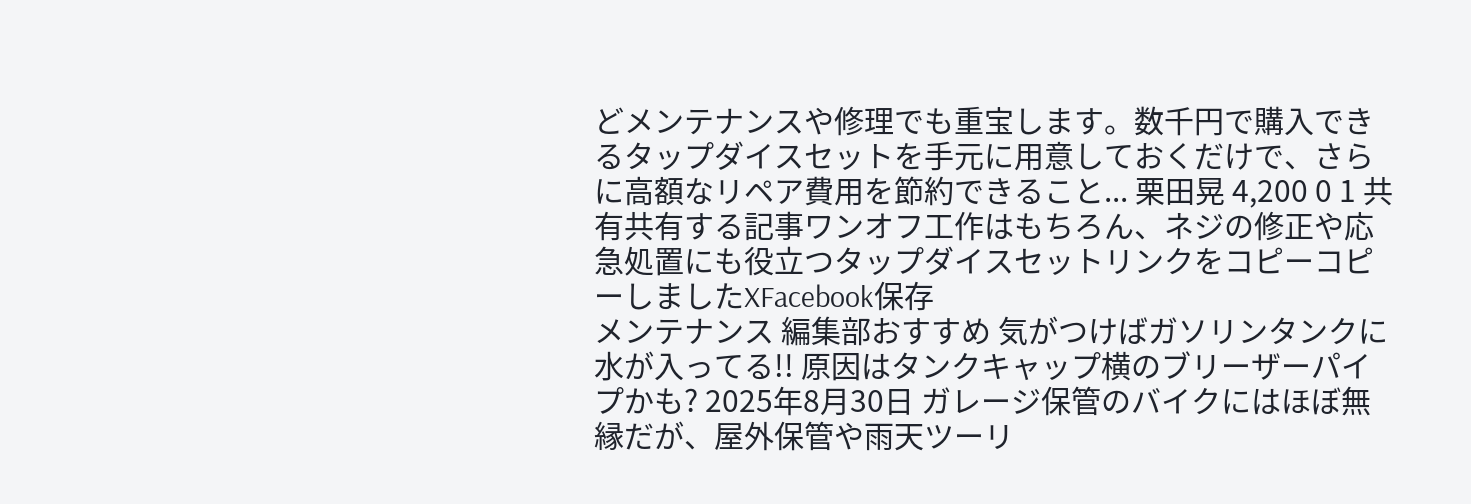どメンテナンスや修理でも重宝します。数千円で購入できるタップダイスセットを手元に用意しておくだけで、さらに高額なリペア費用を節約できること... 栗田晃 4,200 0 1 共有共有する記事ワンオフ工作はもちろん、ネジの修正や応急処置にも役立つタップダイスセットリンクをコピーコピーしましたXFacebook保存
メンテナンス 編集部おすすめ 気がつけばガソリンタンクに水が入ってる!! 原因はタンクキャップ横のブリーザーパイプかも? 2025年8月30日 ガレージ保管のバイクにはほぼ無縁だが、屋外保管や雨天ツーリ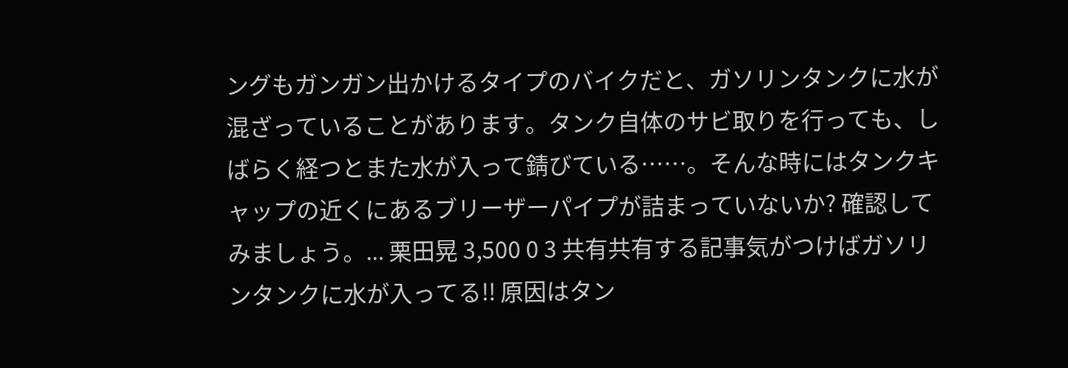ングもガンガン出かけるタイプのバイクだと、ガソリンタンクに水が混ざっていることがあります。タンク自体のサビ取りを行っても、しばらく経つとまた水が入って錆びている……。そんな時にはタンクキャップの近くにあるブリーザーパイプが詰まっていないか? 確認してみましょう。... 栗田晃 3,500 0 3 共有共有する記事気がつけばガソリンタンクに水が入ってる!! 原因はタン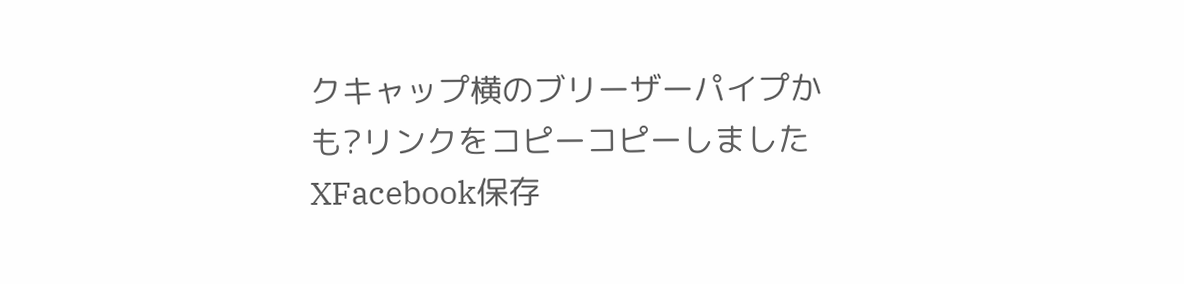クキャップ横のブリーザーパイプかも?リンクをコピーコピーしましたXFacebook保存